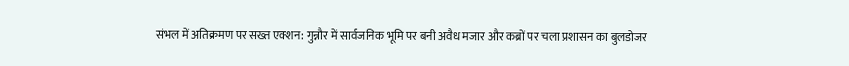संभल में अतिक्रमण पर सख्त एक्शन: गुन्नौर में सार्वजनिक भूमि पर बनी अवैध मजार और कब्रों पर चला प्रशासन का बुलडोजर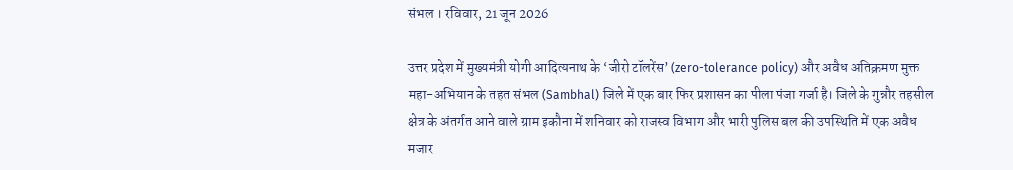संभल । रविवार, 21 जून 2026

उत्तर प्रदेश में मुख्यमंत्री योगी आदित्यनाथ के ‘जीरो टॉलरेंस’ (zero-tolerance policy) और अवैध अतिक्रमण मुक्त महा-अभियान के तहत संभल (Sambhal) जिले में एक बार फिर प्रशासन का पीला पंजा गर्जा है। जिले के गुन्नौर तहसील क्षेत्र के अंतर्गत आने वाले ग्राम इकौना में शनिवार को राजस्व विभाग और भारी पुलिस बल की उपस्थिति में एक अवैध मजार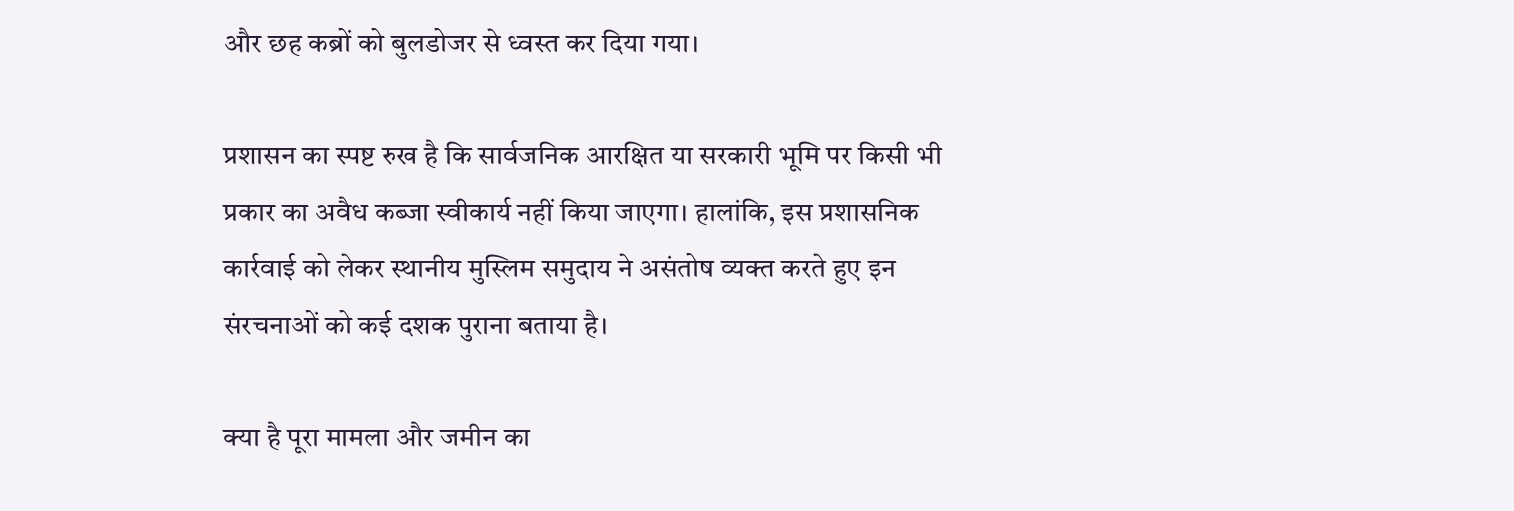और छह कब्रों को बुलडोजर से ध्वस्त कर दिया गया।

प्रशासन का स्पष्ट रुख है कि सार्वजनिक आरक्षित या सरकारी भूमि पर किसी भी प्रकार का अवैध कब्जा स्वीकार्य नहीं किया जाएगा। हालांकि, इस प्रशासनिक कार्रवाई को लेकर स्थानीय मुस्लिम समुदाय ने असंतोष व्यक्त करते हुए इन संरचनाओं को कई दशक पुराना बताया है।

क्या है पूरा मामला और जमीन का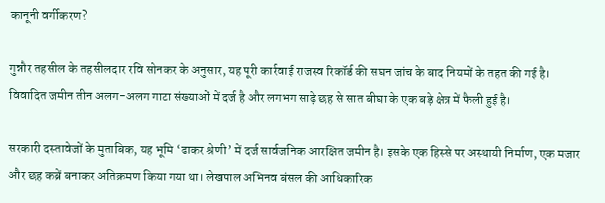कानूनी वर्गीकरण?

गुन्नौर तहसील के तहसीलदार रवि सोनकर के अनुसार, यह पूरी कार्रवाई राजस्व रिकॉर्ड की सघन जांच के बाद नियमों के तहत की गई है। विवादित जमीन तीन अलग-अलग गाटा संख्याओं में दर्ज है और लगभग साढ़े छह से सात बीघा के एक बड़े क्षेत्र में फैली हुई है।

सरकारी दस्तावेजों के मुताबिक, यह भूमि ‘ढाकर श्रेणी’ में दर्ज सार्वजनिक आरक्षित जमीन है। इसके एक हिस्से पर अस्थायी निर्माण, एक मजार और छह कब्रें बनाकर अतिक्रमण किया गया था। लेखपाल अभिनव बंसल की आधिकारिक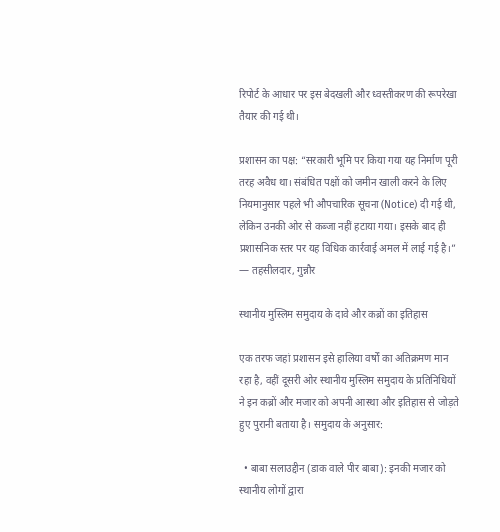रिपोर्ट के आधार पर इस बेदखली और ध्वस्तीकरण की रूपरेखा तैयार की गई थी।

प्रशासन का पक्ष: “सरकारी भूमि पर किया गया यह निर्माण पूरी तरह अवैध था। संबंधित पक्षों को जमीन खाली करने के लिए नियमानुसार पहले भी औपचारिक सूचना (Notice) दी गई थी, लेकिन उनकी ओर से कब्जा नहीं हटाया गया। इसके बाद ही प्रशासनिक स्तर पर यह विधिक कार्रवाई अमल में लाई गई है।” — तहसीलदार, गुन्नौर

स्थानीय मुस्लिम समुदाय के दावे और कब्रों का इतिहास

एक तरफ जहां प्रशासन इसे हालिया वर्षों का अतिक्रमण मान रहा है, वहीं दूसरी ओर स्थानीय मुस्लिम समुदाय के प्रतिनिधियों ने इन कब्रों और मजार को अपनी आस्था और इतिहास से जोड़ते हुए पुरानी बताया है। समुदाय के अनुसार:

  • बाबा सलाउद्दीन (डाक वाले पीर बाबा): इनकी मजार को स्थानीय लोगों द्वारा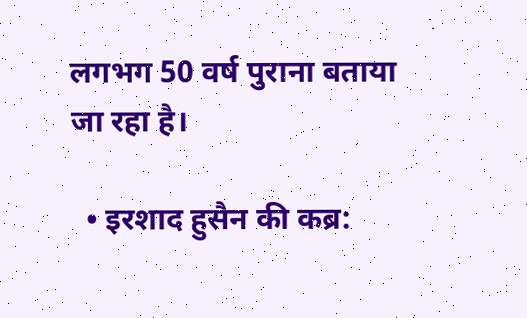लगभग 50 वर्ष पुराना बताया जा रहा है।

  • इरशाद हुसैन की कब्र: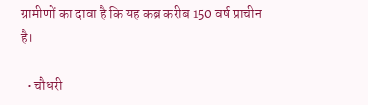ग्रामीणों का दावा है कि यह कब्र करीब 150 वर्ष प्राचीन है।

  • चौधरी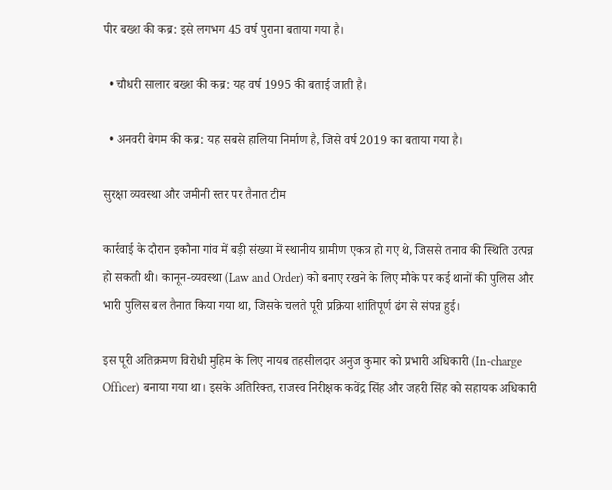पीर बख्श की कब्र: इसे लगभग 45 वर्ष पुराना बताया गया है।

  • चौधरी सालार बख्श की कब्र: यह वर्ष 1995 की बताई जाती है।

  • अनवरी बेगम की कब्र: यह सबसे हालिया निर्माण है, जिसे वर्ष 2019 का बताया गया है।

सुरक्षा व्यवस्था और जमीनी स्तर पर तैनात टीम

कार्रवाई के दौरान इकौना गांव में बड़ी संख्या में स्थानीय ग्रामीण एकत्र हो गए थे, जिससे तनाव की स्थिति उत्पन्न हो सकती थी। कानून-व्यवस्था (Law and Order) को बनाए रखने के लिए मौके पर कई थानों की पुलिस और भारी पुलिस बल तैनात किया गया था, जिसके चलते पूरी प्रक्रिया शांतिपूर्ण ढंग से संपन्न हुई।

इस पूरी अतिक्रमण विरोधी मुहिम के लिए नायब तहसीलदार अनुज कुमार को प्रभारी अधिकारी (In-charge Officer) बनाया गया था। इसके अतिरिक्त, राजस्व निरीक्षक कवेंद्र सिंह और जहरी सिंह को सहायक अधिकारी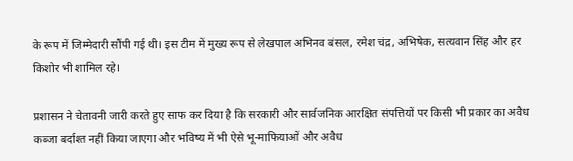के रूप में जिम्मेदारी सौंपी गई थी। इस टीम में मुख्य रूप से लेखपाल अभिनव बंसल, रमेश चंद्र, अभिषेक, सत्यवान सिंह और हर किशोर भी शामिल रहे।

प्रशासन ने चेतावनी जारी करते हुए साफ कर दिया है कि सरकारी और सार्वजनिक आरक्षित संपत्तियों पर किसी भी प्रकार का अवैध कब्जा बर्दाश्त नहीं किया जाएगा और भविष्य में भी ऐसे भू-माफियाओं और अवैध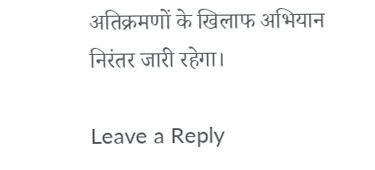अतिक्रमणों के खिलाफ अभियान निरंतर जारी रहेगा।

Leave a Reply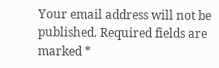Your email address will not be published. Required fields are marked *